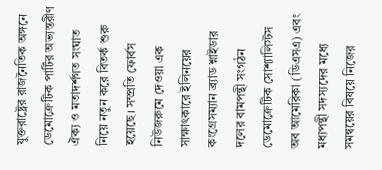যুক্তরাষ্ট্রের রাজনৈতিক অঙ্গনে ডেমোক্রেটিক পার্টির অভ্যন্তরীণ ঐক্য ও মতাদর্শগত সংঘাত নিয়ে নতুন করে বিতর্ক শুরু হয়েছে। সম্প্রতি ফোর্বস নিউজরুমে দেওয়া এক সাক্ষাৎকারে ইলিনয়ের কংগ্রেসম্যান ব্র্যাড শ্নাইডার দলের বামপন্থী সংগঠন ডেমোক্রেটিক সোশ্যালিস্টস অব আমেরিকা (ডিএসএ) এবং মধ্যপন্থী সদস্যদের মধ্যে সমন্বয়ের বিষয়ে নিজের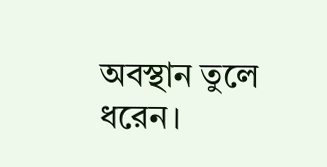অবস্থান তুলে ধরেন।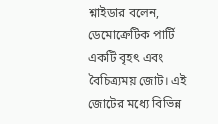শ্নাইডার বলেন, ডেমোক্রেটিক পার্টি একটি বৃহৎ এবং বৈচিত্র্যময় জোট। এই জোটের মধ্যে বিভিন্ন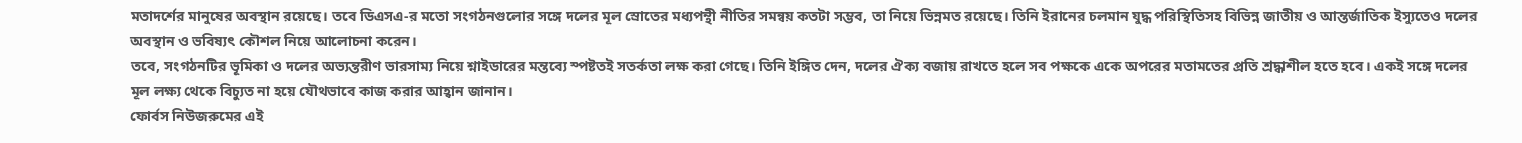মতাদর্শের মানুষের অবস্থান রয়েছে। তবে ডিএসএ-র মতো সংগঠনগুলোর সঙ্গে দলের মূল স্রোতের মধ্যপন্থী নীতির সমন্বয় কতটা সম্ভব, তা নিয়ে ভিন্নমত রয়েছে। তিনি ইরানের চলমান যুদ্ধ পরিস্থিতিসহ বিভিন্ন জাতীয় ও আন্তর্জাতিক ইস্যুতেও দলের অবস্থান ও ভবিষ্যৎ কৌশল নিয়ে আলোচনা করেন।
তবে, সংগঠনটির ভূমিকা ও দলের অভ্যন্তরীণ ভারসাম্য নিয়ে শ্নাইডারের মন্তব্যে স্পষ্টতই সতর্কতা লক্ষ করা গেছে। তিনি ইঙ্গিত দেন, দলের ঐক্য বজায় রাখতে হলে সব পক্ষকে একে অপরের মতামতের প্রতি শ্রদ্ধাশীল হতে হবে। একই সঙ্গে দলের মূল লক্ষ্য থেকে বিচ্যুত না হয়ে যৌথভাবে কাজ করার আহ্বান জানান।
ফোর্বস নিউজরুমের এই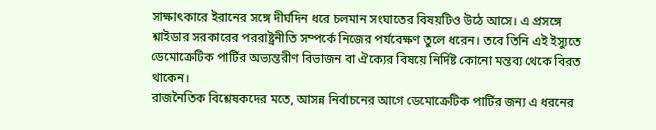সাক্ষাৎকারে ইরানের সঙ্গে দীর্ঘদিন ধরে চলমান সংঘাতের বিষয়টিও উঠে আসে। এ প্রসঙ্গে শ্নাইডার সরকারের পররাষ্ট্রনীতি সম্পর্কে নিজের পর্যবেক্ষণ তুলে ধরেন। তবে তিনি এই ইস্যুতে ডেমোক্রেটিক পার্টির অভ্যন্তরীণ বিভাজন বা ঐক্যের বিষয়ে নির্দিষ্ট কোনো মন্তব্য থেকে বিরত থাকেন।
রাজনৈতিক বিশ্লেষকদের মতে, আসন্ন নির্বাচনের আগে ডেমোক্রেটিক পার্টির জন্য এ ধরনের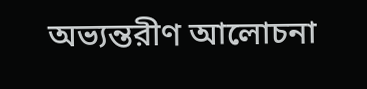অভ্যন্তরীণ আলোচনা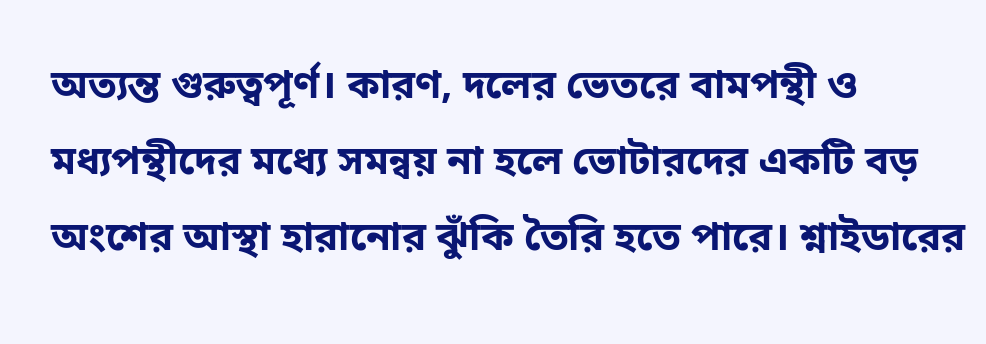অত্যন্ত গুরুত্বপূর্ণ। কারণ, দলের ভেতরে বামপন্থী ও মধ্যপন্থীদের মধ্যে সমন্বয় না হলে ভোটারদের একটি বড় অংশের আস্থা হারানোর ঝুঁকি তৈরি হতে পারে। শ্নাইডারের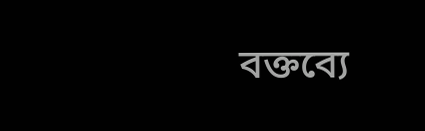বক্তব্যে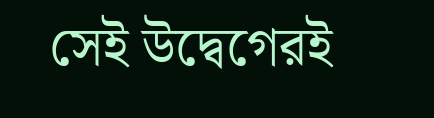সেই উদ্বেগেরই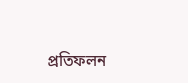প্রতিফলন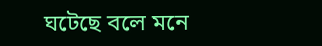ঘটেছে বলে মনে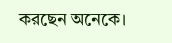করছেন অনেকে।